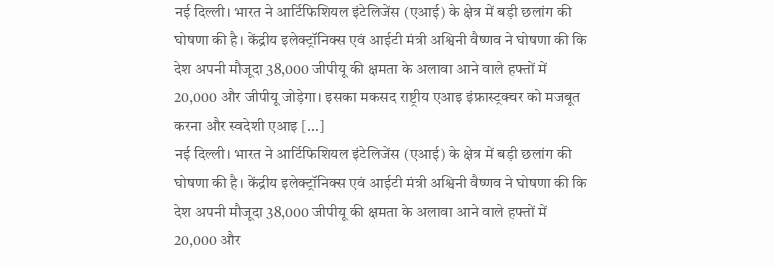नई दिल्ली। भारत ने आर्टिफिशियल इंटेलिजेंस (एआई) के क्षेत्र में बड़ी छलांग की घोषणा की है। केंद्रीय इलेक्ट्रॉनिक्स एवं आईटी मंत्री अश्विनी वैष्णव ने घोषणा की कि देश अपनी मौजूदा 38,000 जीपीयू की क्षमता के अलावा आने वाले हफ्तों में 20,000 और जीपीयू जोड़ेगा। इसका मकसद राष्ट्रीय एआइ इंफ्रास्ट्रक्चर को मजबूत करना और स्वदेशी एआइ […]
नई दिल्ली। भारत ने आर्टिफिशियल इंटेलिजेंस (एआई) के क्षेत्र में बड़ी छलांग की घोषणा की है। केंद्रीय इलेक्ट्रॉनिक्स एवं आईटी मंत्री अश्विनी वैष्णव ने घोषणा की कि देश अपनी मौजूदा 38,000 जीपीयू की क्षमता के अलावा आने वाले हफ्तों में 20,000 और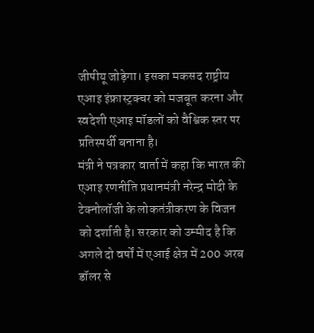जीपीयू जोड़ेगा। इसका मकसद राष्ट्रीय एआइ इंफ्रास्ट्रक्चर को मजबूत करना और स्वदेशी एआइ मॉडलों को वैश्विक स्तर पर प्रतिस्पर्धी बनाना है।
मंत्री ने पत्रकार वार्ता में कहा कि भारत की एआइ रणनीति प्रधानमंत्री नरेन्द्र मोदी के टेक्नोलॉजी के लोकतंत्रीकरण के विजन को दर्शाती है। सरकार को उम्मीद है कि अगले दो वर्षों में एआई क्षेत्र में 200 अरब डॉलर से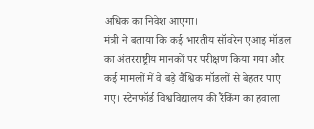अधिक का निवेश आएगा।
मंत्री ने बताया कि कई भारतीय सॉवरेन एआइ मॉडल का अंतरराष्ट्रीय मानकों पर परीक्षण किया गया और कई मामलों में वे बड़े वैश्विक मॉडलों से बेहतर पाए गए। स्टेनफॉर्ड विश्वविद्यालय की रैंकिंग का हवाला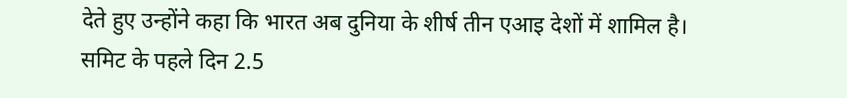देते हुए उन्होंने कहा कि भारत अब दुनिया के शीर्ष तीन एआइ देशों में शामिल है।
समिट के पहले दिन 2.5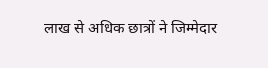लाख से अधिक छात्रों ने जिम्मेदार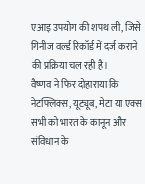एआइ उपयोग की शपथ ली, जिसे गिनीज वर्ल्ड रिकॉर्ड में दर्ज कराने की प्रक्रिया चल रही है।
वैष्णव ने फिर दोहाराया कि नेटफ्लिक्स, यूट्यूब, मेटा या एक्स सभी को भारत के कानून और संविधान के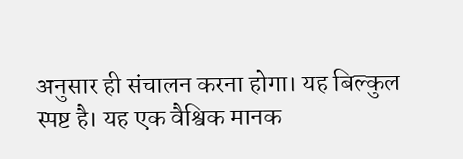अनुसार ही संचालन करना होगा। यह बिल्कुल स्पष्ट है। यह एक वैश्विक मानक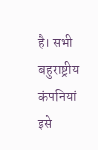है। सभी बहुराष्ट्रीय कंपनियां इसे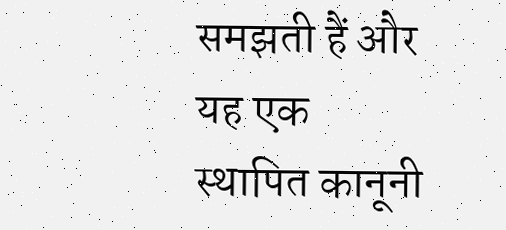समझती हैं और यह एक स्थापित कानूनी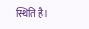स्थिति है।